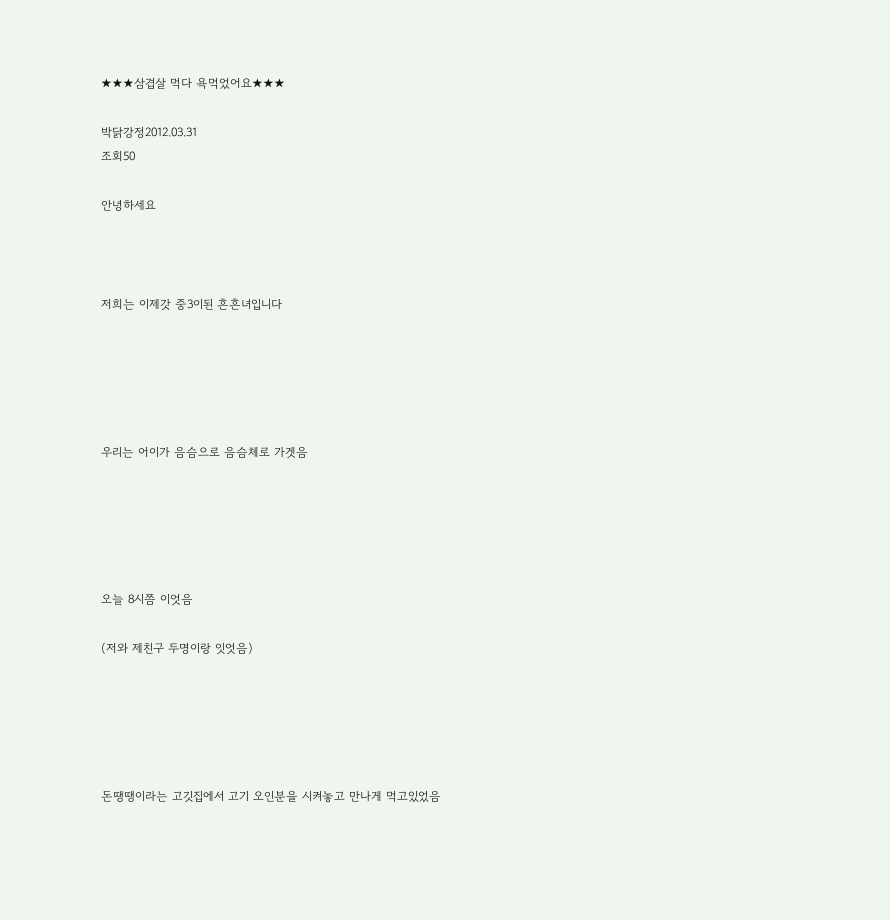★★★삼겹살 먹다 욕먹었어요★★★

박닭강정2012.03.31
조회50

안녕하세요



저희는 이제갓 중3이된 흔흔녀입니다





우리는 어이가 음슴으로 음슴체로 가겟음





오늘 8시쯤 이엇음

(저와 제친구 두명이랑 잇엇음)





돈땡땡이라는 고깃집에서 고기 오인분을 시켜놓고 만나게 먹고있었음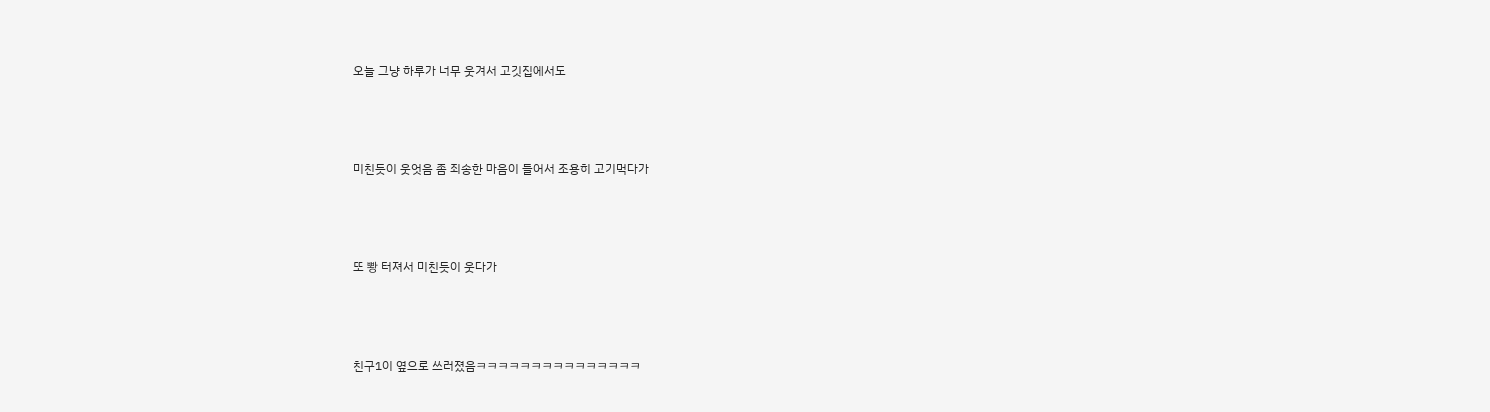오늘 그냥 하루가 너무 웃겨서 고깃집에서도





미친듯이 웃엇음 좀 죄송한 마음이 들어서 조용히 고기먹다가





또 뽱 터져서 미친듯이 웃다가





친구1이 옆으로 쓰러졌음ㅋㅋㅋㅋㅋㅋㅋㅋㅋㅋㅋㅋㅋㅋㅋ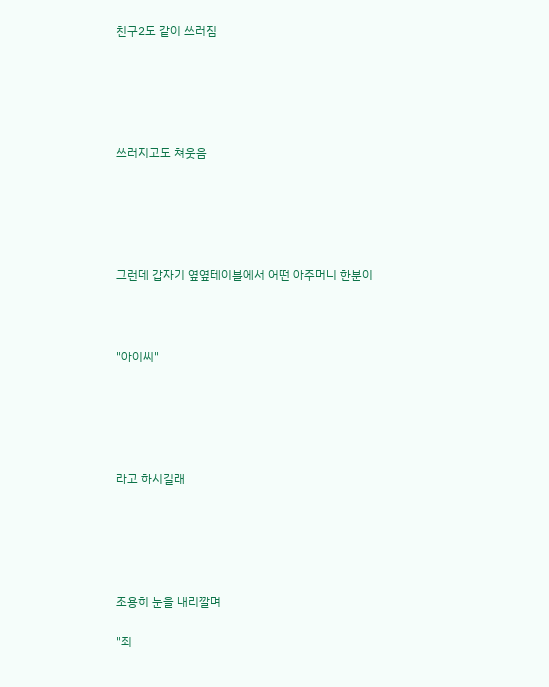친구2도 같이 쓰러짐





쓰러지고도 쳐웃음





그런데 갑자기 옆옆테이블에서 어떤 아주머니 한분이



"아이씨"





라고 하시길래





조용히 눈을 내리깔며

"죄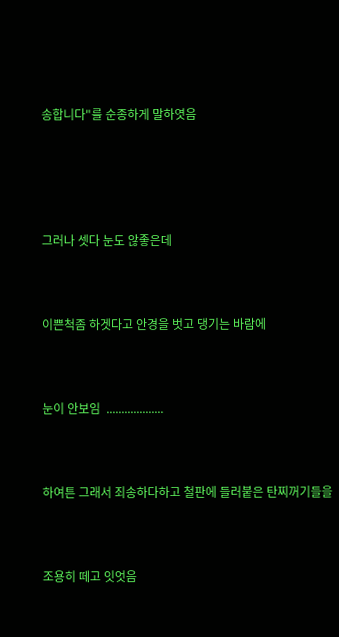송합니다"를 순종하게 말하엿음





그러나 셋다 눈도 않좋은데



이쁜척좀 하겟다고 안경을 벗고 댕기는 바람에



눈이 안보임  ...................



하여튼 그래서 죄송하다하고 철판에 들러붙은 탄찌꺼기들을



조용히 떼고 잇엇음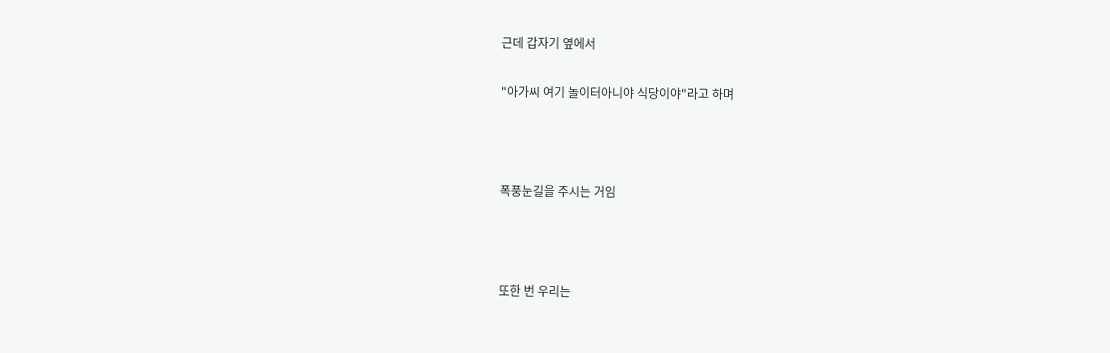근데 갑자기 옆에서

"아가씨 여기 놀이터아니야 식당이야"라고 하며



폭풍눈길을 주시는 거임



또한 번 우리는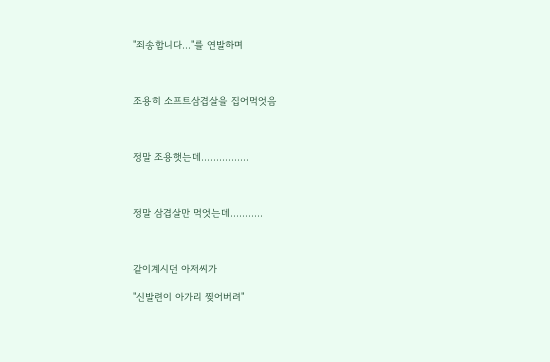"죄송합니다..."를 연발하며



조용히 소프트삼겹살을 집어먹엇음



정말 조용햇는데................



정말 삼겹살만 먹엇는데...........



같이계시던 아저씨가

"신발련이 아가리 찢어버려"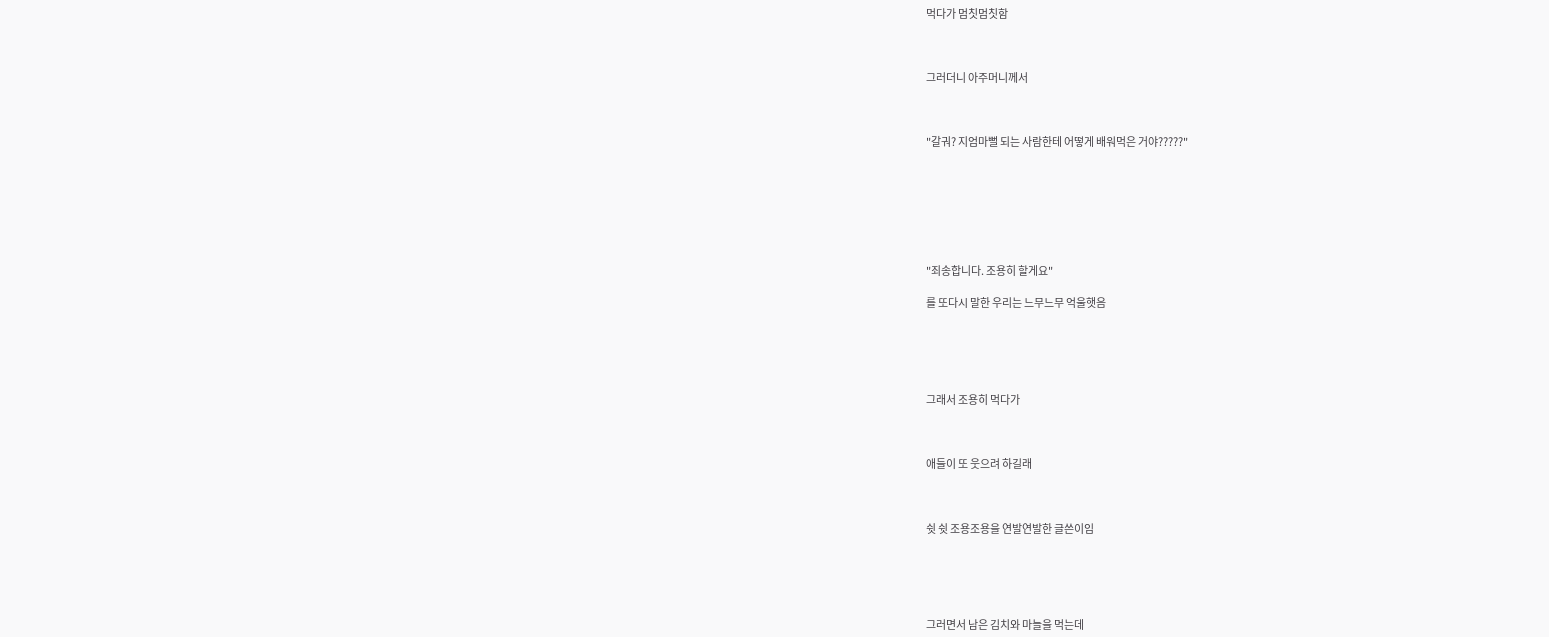먹다가 멈칫멈칫함



그러더니 아주머니께서



"갈궈? 지엄마뻘 되는 사람한테 어떻게 배워먹은 거야?????"







"죄송합니다. 조용히 할게요"

를 또다시 말한 우리는 느무느무 억울햇음





그래서 조용히 먹다가



애들이 또 웃으려 하길래



쉿 쉿 조용조용을 연발연발한 글쓴이임





그러면서 남은 김치와 마늘을 먹는데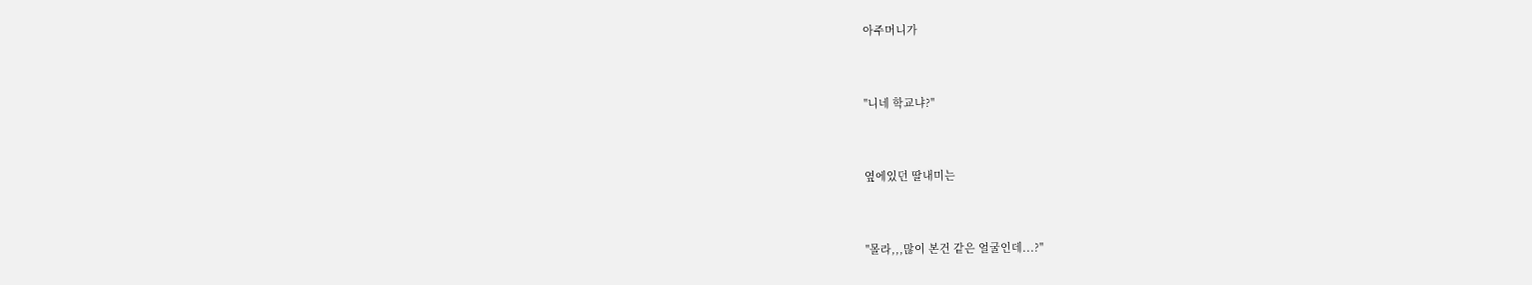아주머니가



"니네 학교냐?"



옆에있던 딸내미는



"몰라,,,많이 본건 같은 얼굴인데...?"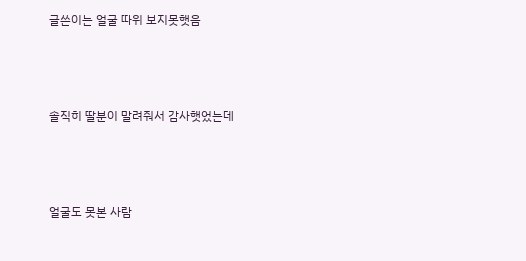글쓴이는 얼굴 따위 보지못햇음



솔직히 딸분이 말려줘서 감사햇었는데



얼굴도 못본 사람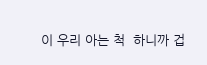이 우리 아는 척  하니까 겁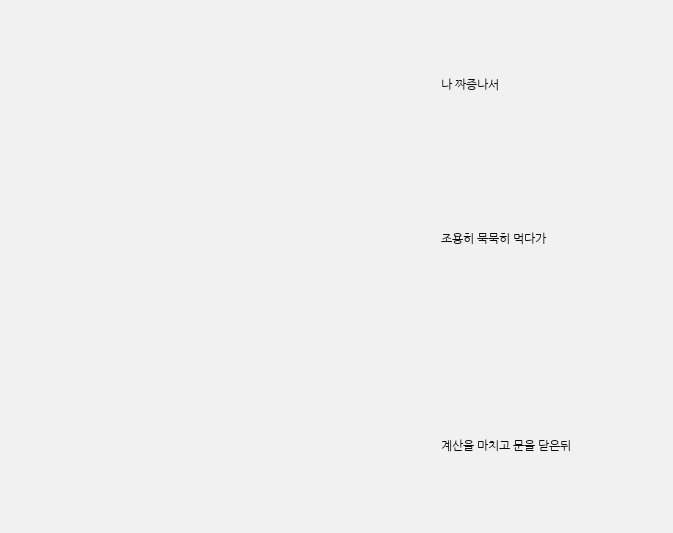나 짜증나서





조용히 묵묵히 먹다가







계산을 마치고 문을 닫은뒤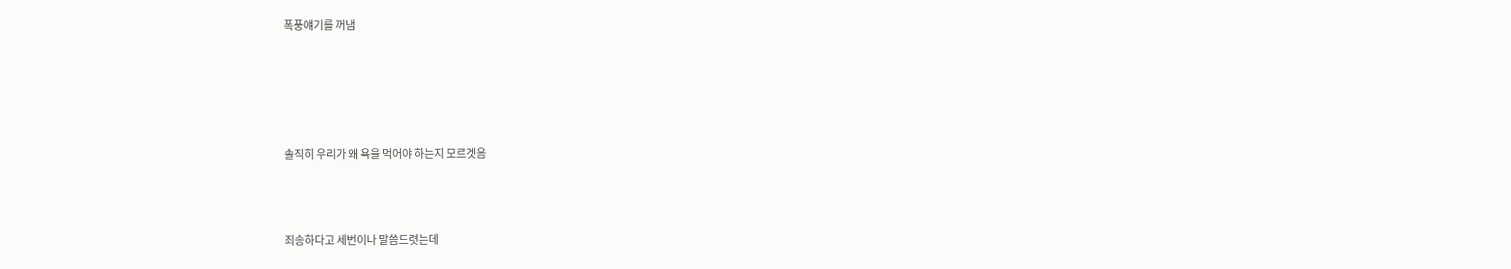폭풍얘기를 꺼냄





솔직히 우리가 왜 욕을 먹어야 하는지 모르겟음



죄송하다고 세번이나 말씀드렷는데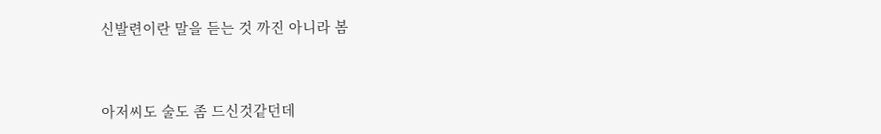신발련이란 말을 듣는 것 까진 아니라 봄



아저씨도 술도 좀 드신것같던데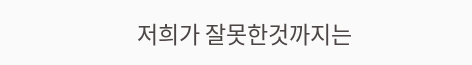저희가 잘못한것까지는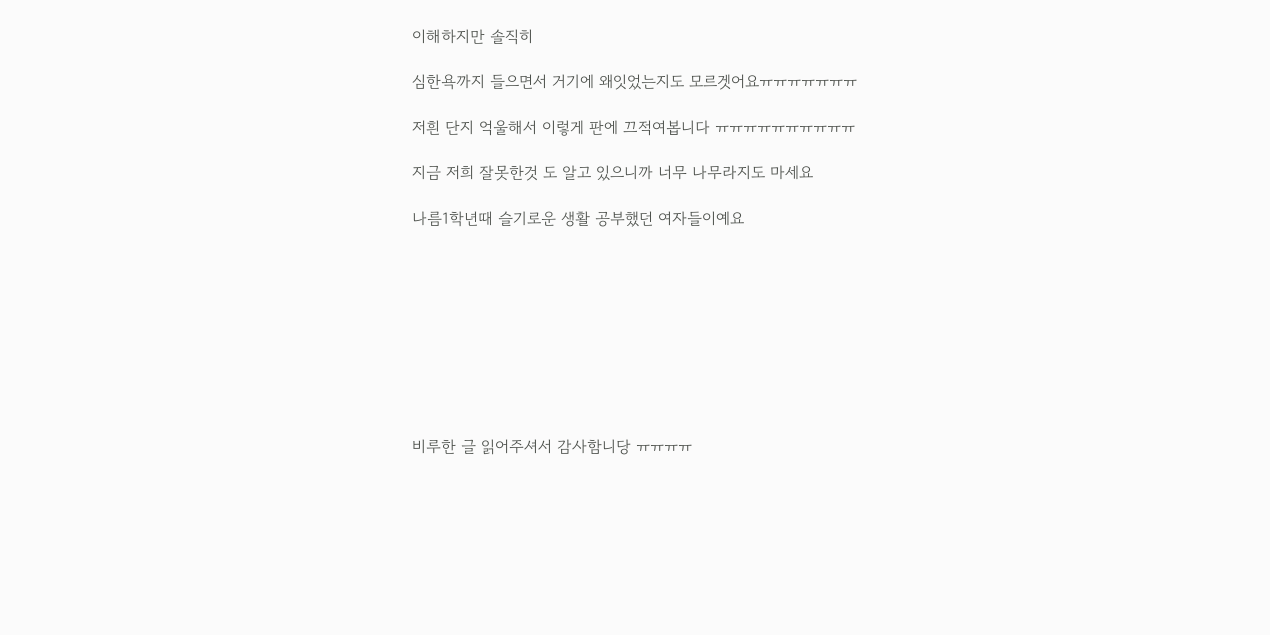이해하지만 솔직히

심한욕까지 들으면서 거기에 왜잇었는지도 모르겟어요ㅠㅠㅠㅠㅠㅠㅠ

저흰 단지 억울해서 이렇게 판에 끄적여봅니다 ㅠㅠㅠㅠㅠㅠㅠㅠㅠㅠ

지금 저희 잘못한것 도 알고 있으니까 너무 나무라지도 마세요

나름1학년때 슬기로운 생활 공부했던 여자들이예요









비루한 글 읽어주셔서 감사함니당 ㅠㅠㅠㅠ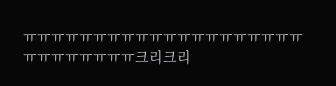ㅠㅠㅠㅠㅠㅠㅠㅠㅠㅠㅠㅠㅠㅠㅠㅠㅠㅠㅠㅠㅠㅠㅠㅠㅠㅠㅠㅠ크리크리